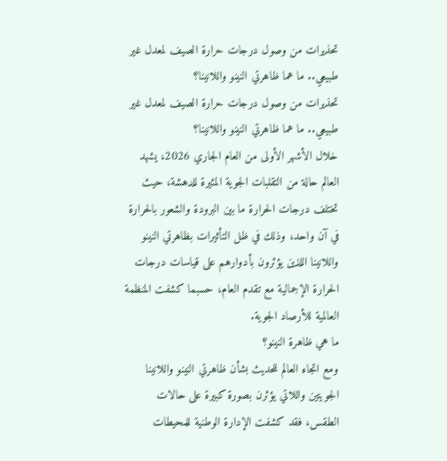تحذيرات من وصول درجات حرارة الصيف لمعدل غير طبيعي.. ما هما ظاهرتي النينو واللانينا؟
تحذيرات من وصول درجات حرارة الصيف لمعدل غير طبيعي.. ما هما ظاهرتي النينو واللانينا؟
خلال الأشهر الأولى من العام الجاري 2026، يشهد العالم حالة من التقلبات الجوية المثيرة للدهشة، حيث تختلف درجات الحرارة ما بين البرودة والشعور بالحرارة في آن واحد، وذلك في ظل التأثيرات بظاهرتي النينو واللانينا اللذين يؤثرون بأدوارهم على قياسات درجات الحرارة الإجمالية مع تقدم العام، حسبما كشفت المنظمة العالمية للأرصاد الجوية.
ما هي ظاهرة النينو؟
ومع اتجاه العالم للحديث بشأن ظاهرتي النينو واللانينا الجويتين واللاتي يؤثرن بصورة كبيرة على حالات الطقس، فقد كشفت الإدارة الوطنية للمحيطات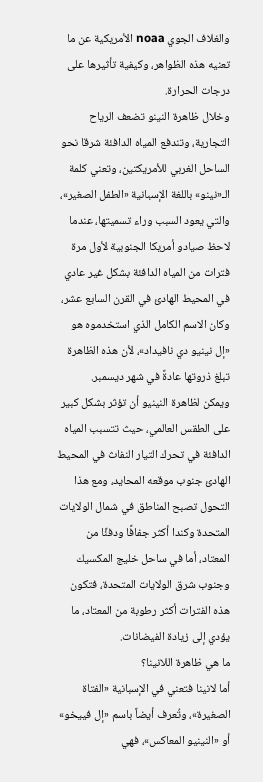والغلاف الجوي noaa الأمريكية عن ما تعنيه هذه الظواهر، وكيفية تأثيرها على درجات الحرارة.
وخلال ظاهرة النينو تضعف الرياح التجارية، وتندفع المياه الدافئة شرقا نحو الساحل الغربي للأمريكتين، وتعني كلمة الـ«نينو» باللغة الإسبانية «الطفل الصغير»، والتي يعود السبب وراء تسميتها، عندما لاحظ صيادو أمريكا الجنوبية لأول مرة فترات من المياه الدافئة بشكل غير عادي في المحيط الهادئ في القرن السابع عشر، وكان الاسم الكامل الذي استخدموه هو «إل نينيو دي نافيداد»، لأن هذه الظاهرة تبلغ ذروتها عادةً في شهر ديسمبر.
ويمكن لظاهرة النينيو أن تؤثر بشكل كبير على الطقس العالمي، حيث تتسبب المياه الدافئة في تحرك التيار النفاث في المحيط الهادئ جنوب موقعه المحايد، ومع هذا التحول تصبح المناطق في شمال الولايات المتحدة وكندا أكثر جفافًا ودفئًا من المعتاد، أما في ساحل خليج المكسيك وجنوب شرق الولايات المتحدة، فتكون هذه الفترات أكثر رطوبة من المعتاد، ما يؤدي إلى زيادة الفيضانات.
ما هي ظاهرة اللانينا؟
أما لانينا فتعني في الإسبانية «الفتاة الصغيرة»، وتُعرف أيضاً باسم «إل فييخو» أو «النينيو المعاكس»، فهي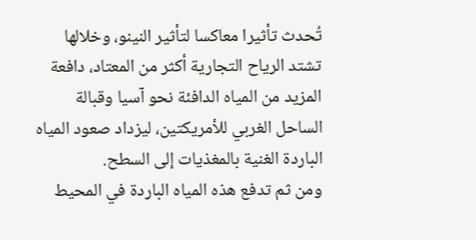تُحدث تأثيرا معاكسا لتأثير النينو، وخلالها تشتد الرياح التجارية أكثر من المعتاد، دافعة المزيد من المياه الدافئة نحو آسيا وقبالة الساحل الغربي للأمريكتين، ليزداد صعود المياه الباردة الغنية بالمغذيات إلى السطح.
ومن ثم تدفع هذه المياه الباردة في المحيط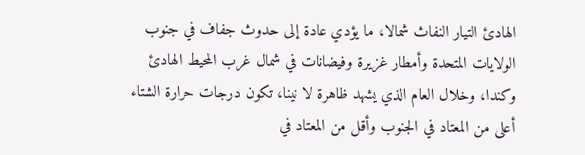الهادئ التيار النفاث شمالا، ما يؤدي عادة إلى حدوث جفاف في جنوب الولايات المتحدة وأمطار غزيرة وفيضانات في شمال غرب المحيط الهادئ وكندا، وخلال العام الذي يشهد ظاهرة لا نينا، تكون درجات حرارة الشتاء أعلى من المعتاد في الجنوب وأقل من المعتاد في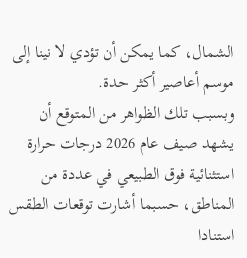الشمال، كما يمكن أن تؤدي لا نينا إلى موسم أعاصير أكثر حدة.
وبسبب تلك الظواهر من المتوقع أن يشهد صيف عام 2026 درجات حرارة استثنائية فوق الطبيعي في عددة من المناطق، حسبما أشارت توقعات الطقس استنادا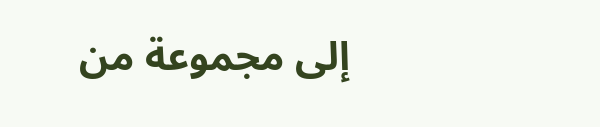إلى مجموعة من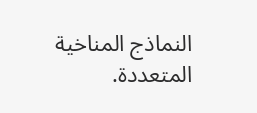النماذج المناخية المتعددة.